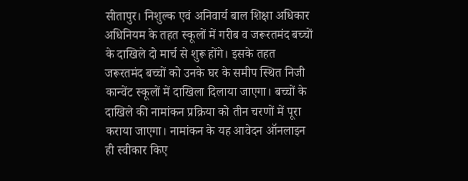सीतापुर। निशुल्क एवं अनिवार्य बाल शिक्षा अधिकार अधिनियम के तहत स्कूलों में गरीब व जरूरतमंद बच्चों के दाखिले दो मार्च से शुरू होंगे। इसके तहत जरूरतमंद बच्चों को उनके घर के समीप स्थित निजी कान्वेंट स्कूलों में दाखिला दिलाया जाएगा। बच्चों के दाखिले की नामांकन प्रक्रिया को तीन चरणों में पूरा कराया जाएगा। नामांकन के यह आवेदन ऑनलाइन ही स्वीकार किए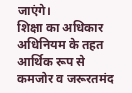जाएंगे।
शिक्षा का अधिकार अधिनियम के तहत आर्थिक रूप से कमजोर व जरूरतमंद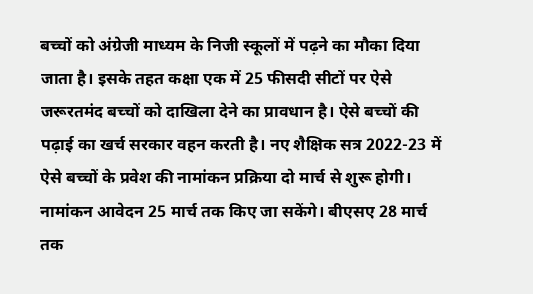बच्चों को अंग्रेजी माध्यम के निजी स्कूलों में पढ़ने का मौका दिया जाता है। इसके तहत कक्षा एक में 25 फीसदी सीटों पर ऐसे जरूरतमंद बच्चों को दाखिला देने का प्रावधान है। ऐसे बच्चों की पढ़ाई का खर्च सरकार वहन करती है। नए शैक्षिक सत्र 2022-23 में ऐसे बच्चों के प्रवेश की नामांकन प्रक्रिया दो मार्च से शुरू होगी। नामांकन आवेदन 25 मार्च तक किए जा सकेंगे। बीएसए 28 मार्च तक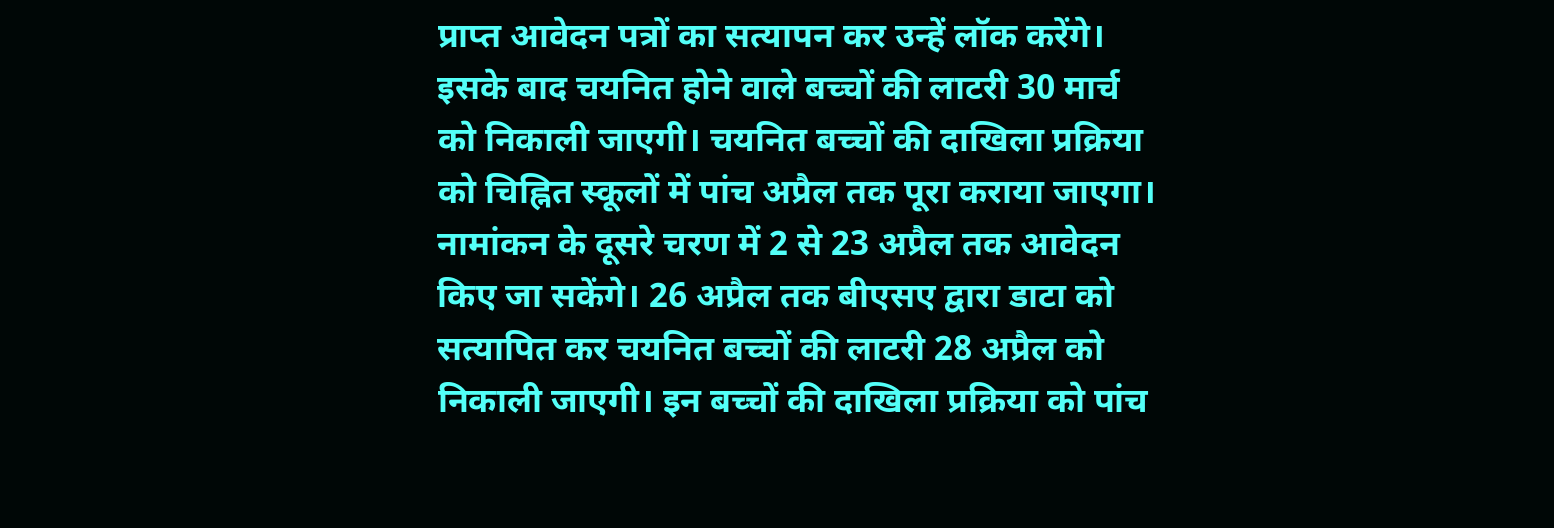प्राप्त आवेदन पत्रों का सत्यापन कर उन्हें लॉक करेंगे।
इसके बाद चयनित होने वाले बच्चों की लाटरी 30 मार्च को निकाली जाएगी। चयनित बच्चों की दाखिला प्रक्रिया को चिह्नित स्कूलों में पांच अप्रैल तक पूरा कराया जाएगा। नामांकन के दूसरे चरण में 2 से 23 अप्रैल तक आवेदन किए जा सकेंगे। 26 अप्रैल तक बीएसए द्वारा डाटा को सत्यापित कर चयनित बच्चों की लाटरी 28 अप्रैल को निकाली जाएगी। इन बच्चों की दाखिला प्रक्रिया को पांच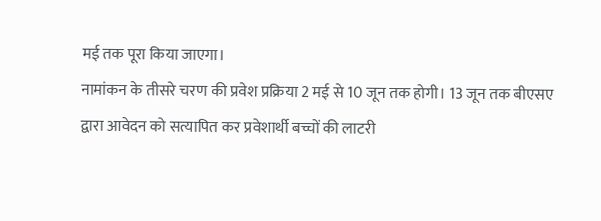मई तक पूरा किया जाएगा।
नामांकन के तीसरे चरण की प्रवेश प्रक्रिया 2 मई से 10 जून तक होगी। 13 जून तक बीएसए द्वारा आवेदन को सत्यापित कर प्रवेशार्थी बच्चों की लाटरी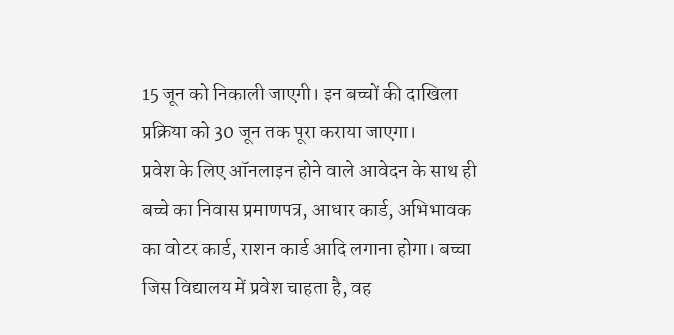15 जून को निकाली जाएगी। इन बच्चों की दाखिला प्रक्रिया को 30 जून तक पूरा कराया जाएगा।
प्रवेश के लिए ऑनलाइन होने वाले आवेदन के साथ ही बच्चे का निवास प्रमाणपत्र, आधार कार्ड, अभिभावक का वोटर कार्ड, राशन कार्ड आदि लगाना होगा। बच्चा जिस विद्यालय में प्रवेश चाहता है, वह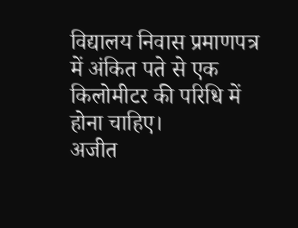विद्यालय निवास प्रमाणपत्र में अंकित पते से एक किलोमीटर की परिधि में होना चाहिए।
अजीत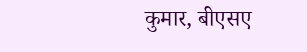कुमार, बीएसए